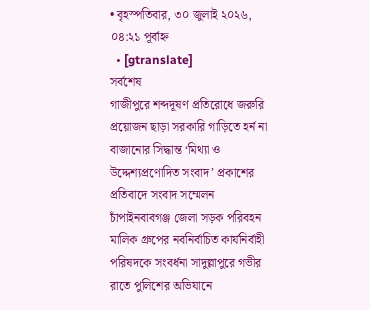• বৃহস্পতিবার, ৩০ জুলাই ২০২৬, ০৪:২১ পূর্বাহ্ন
  • [gtranslate]
সর্বশেষ
গাজীপুরে শব্দদূষণ প্রতিরোধে জরুরি প্রয়োজন ছাড়া সরকারি গাড়িতে হর্ন না বাজানোর সিদ্ধান্ত ‘মিথ্যা ও উদ্দেশ্যপ্রণোদিত সংবাদ’ প্রকাশের প্রতিবাদে সংবাদ সম্মেলন চাঁপাইনবাবগঞ্জ জেলা সড়ক পরিবহন মালিক গ্রুপের নবনির্বাচিত কার্যনির্বাহী পরিষদকে সংবর্ধনা সাদুল্লাপুরে গভীর রাতে পুলিশের অভিযানে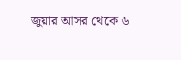জুয়ার আসর থেকে ৬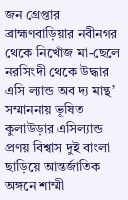জন গ্রেপ্তার ব্রাহ্মণবাড়িয়ার নবীনগর থেকে নিখোঁজ মা-ছেলে নরসিংদী থেকে উদ্ধার এসি ল্যান্ড অব দ্য মান্থ’ সম্মাননায় ভূষিত কুলাউড়ার এসিল্যান্ড প্রণয় বিশ্বাস দুই বাংলা ছাড়িয়ে আন্তর্জাতিক অঙ্গনে শাম্মী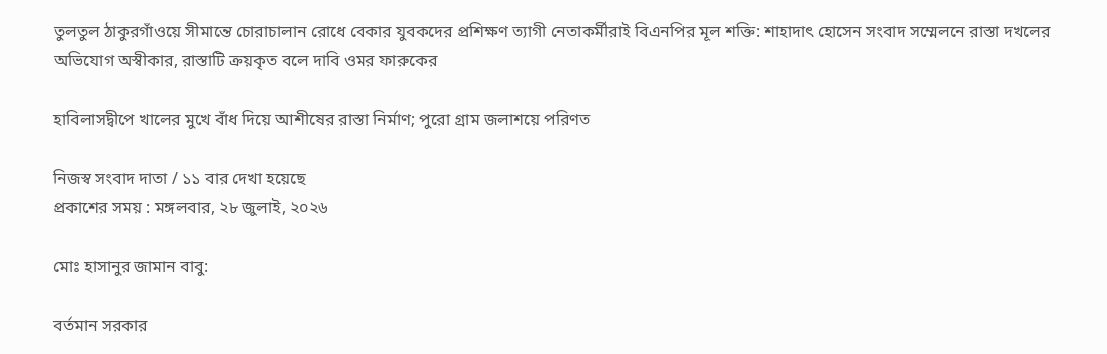তুলতুল ঠাকুরগাঁওয়ে সীমান্তে চোরাচালান রোধে বেকার যুবকদের প্রশিক্ষণ ত্যাগী নেতাকর্মীরাই বিএনপির মূল শক্তি: শাহাদাৎ হোসেন সংবাদ সম্মেলনে রাস্তা দখলের অভিযোগ অস্বীকার, রাস্তাটি ক্রয়কৃত বলে দাবি ওমর ফারুকের

হাবিলাসদ্বীপে খালের মুখে বাঁধ দিয়ে আশীষের রাস্তা নির্মাণ; পুরো গ্রাম জলাশয়ে পরিণত

নিজস্ব সংবাদ দাতা / ১১ বার দেখা হয়েছে
প্রকাশের সময় : মঙ্গলবার, ২৮ জুলাই, ২০২৬

মোঃ হাসানুর জামান বাবু:

বর্তমান সরকার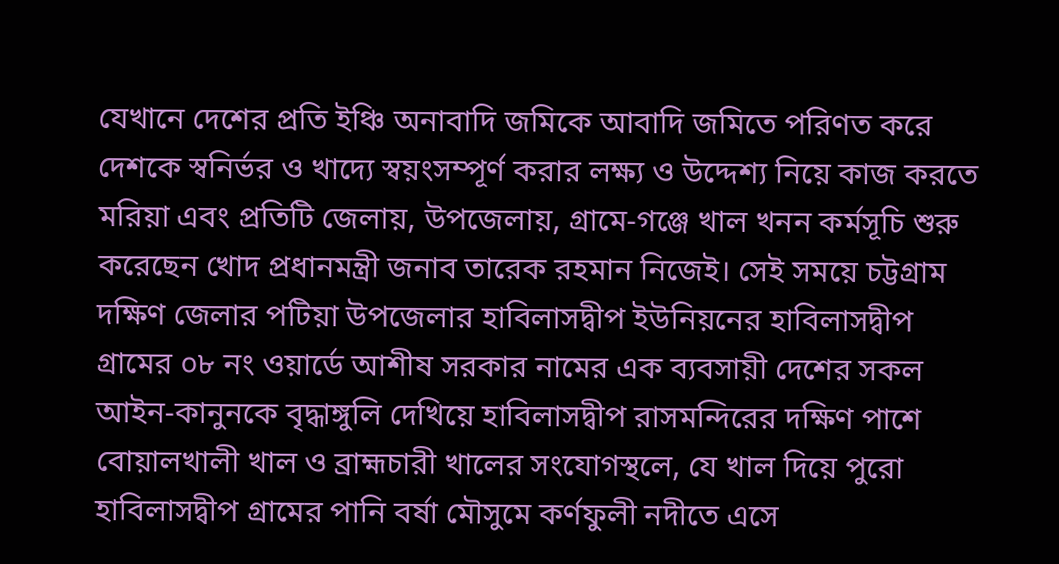যেখানে দেশের প্রতি ইঞ্চি অনাবাদি জমিকে আবাদি জমিতে পরিণত করে দেশকে স্বনির্ভর ও খাদ্যে স্বয়ংসম্পূর্ণ করার লক্ষ্য ও উদ্দেশ্য নিয়ে কাজ করতে মরিয়া এবং প্রতিটি জেলায়, উপজেলায়, গ্রামে-গঞ্জে খাল খনন কর্মসূচি শুরু করেছেন খোদ প্রধানমন্ত্রী জনাব তারেক রহমান নিজেই। সেই সময়ে চট্টগ্রাম দক্ষিণ জেলার পটিয়া উপজেলার হাবিলাসদ্বীপ ইউনিয়নের হাবিলাসদ্বীপ গ্রামের ০৮ নং ওয়ার্ডে আশীষ সরকার নামের এক ব্যবসায়ী দেশের সকল আইন-কানুনকে বৃদ্ধাঙ্গুলি দেখিয়ে হাবিলাসদ্বীপ রাসমন্দিরের দক্ষিণ পাশে বোয়ালখালী খাল ও ব্রাহ্মচারী খালের সংযোগস্থলে, যে খাল দিয়ে পুরো হাবিলাসদ্বীপ গ্রামের পানি বর্ষা মৌসুমে কর্ণফুলী নদীতে এসে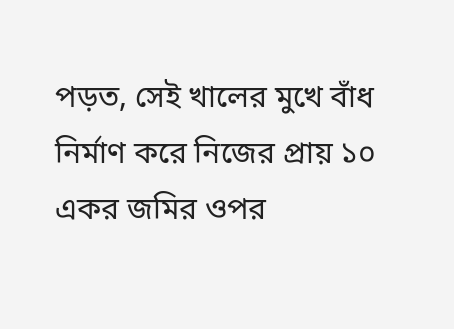পড়ত, সেই খালের মুখে বাঁধ নির্মাণ করে নিজের প্রায় ১০ একর জমির ওপর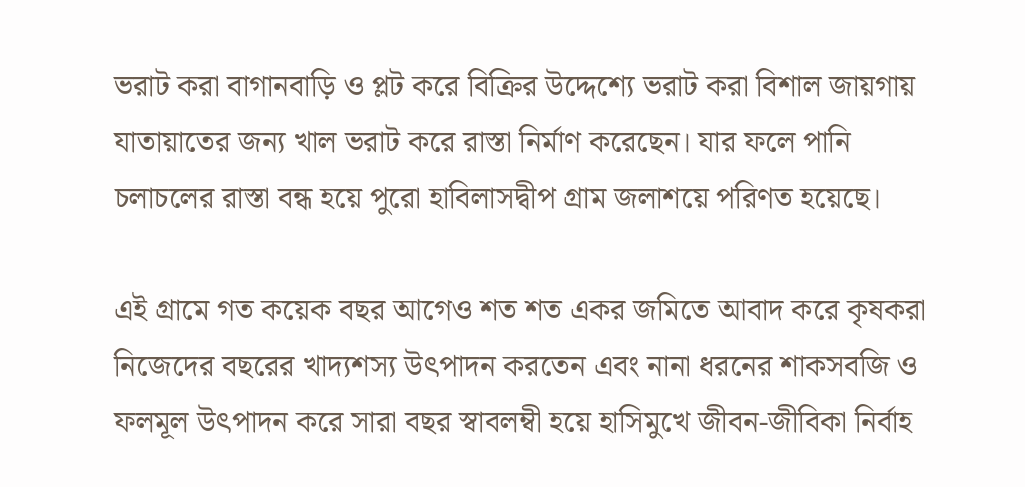ভরাট করা বাগানবাড়ি ও প্লট করে বিক্রির উদ্দেশ্যে ভরাট করা বিশাল জায়গায় যাতায়াতের জন্য খাল ভরাট করে রাস্তা নির্মাণ করেছেন। যার ফলে পানি চলাচলের রাস্তা বন্ধ হয়ে পুরো হাবিলাসদ্বীপ গ্রাম জলাশয়ে পরিণত হয়েছে।

এই গ্রামে গত কয়েক বছর আগেও শত শত একর জমিতে আবাদ করে কৃষকরা নিজেদের বছরের খাদ্যশস্য উৎপাদন করতেন এবং নানা ধরনের শাকসবজি ও ফলমূল উৎপাদন করে সারা বছর স্বাবলম্বী হয়ে হাসিমুখে জীবন-জীবিকা নির্বাহ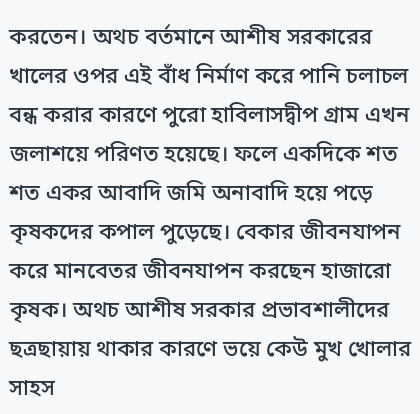করতেন। অথচ বর্তমানে আশীষ সরকারের খালের ওপর এই বাঁধ নির্মাণ করে পানি চলাচল বন্ধ করার কারণে পুরো হাবিলাসদ্বীপ গ্রাম এখন জলাশয়ে পরিণত হয়েছে। ফলে একদিকে শত শত একর আবাদি জমি অনাবাদি হয়ে পড়ে কৃষকদের কপাল পুড়েছে। বেকার জীবনযাপন করে মানবেতর জীবনযাপন করছেন হাজারো কৃষক। অথচ আশীষ সরকার প্রভাবশালীদের ছত্রছায়ায় থাকার কারণে ভয়ে কেউ মুখ খোলার সাহস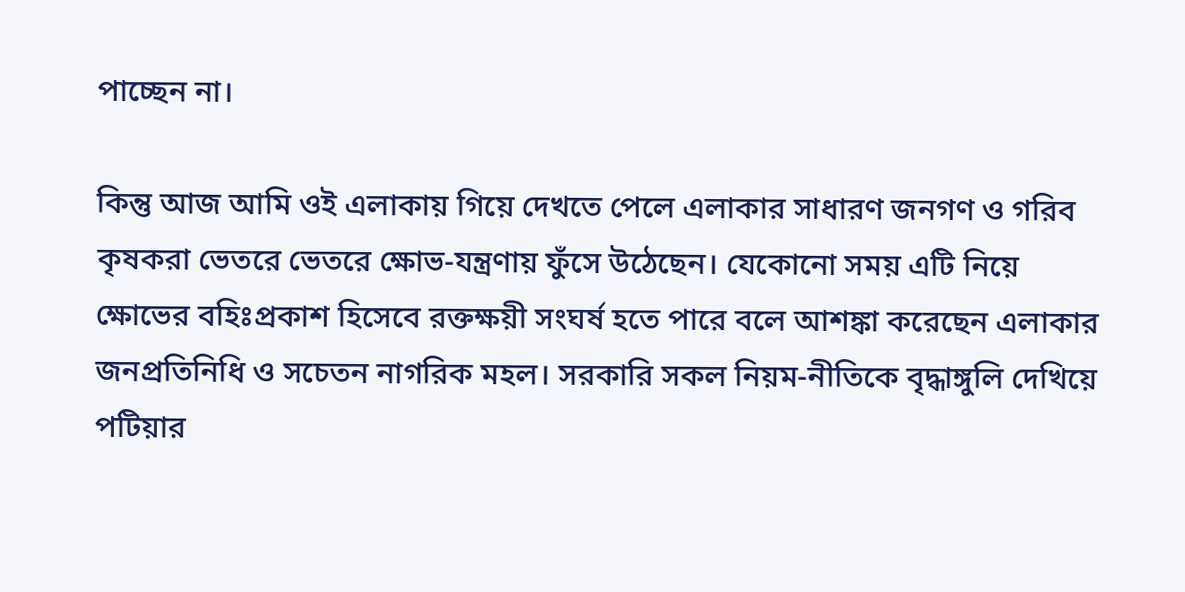পাচ্ছেন না।

কিন্তু আজ আমি ওই এলাকায় গিয়ে দেখতে পেলে এলাকার সাধারণ জনগণ ও গরিব কৃষকরা ভেতরে ভেতরে ক্ষোভ-যন্ত্রণায় ফুঁসে উঠেছেন। যেকোনো সময় এটি নিয়ে ক্ষোভের বহিঃপ্রকাশ হিসেবে রক্তক্ষয়ী সংঘর্ষ হতে পারে বলে আশঙ্কা করেছেন এলাকার জনপ্রতিনিধি ও সচেতন নাগরিক মহল। সরকারি সকল নিয়ম-নীতিকে বৃদ্ধাঙ্গুলি দেখিয়ে পটিয়ার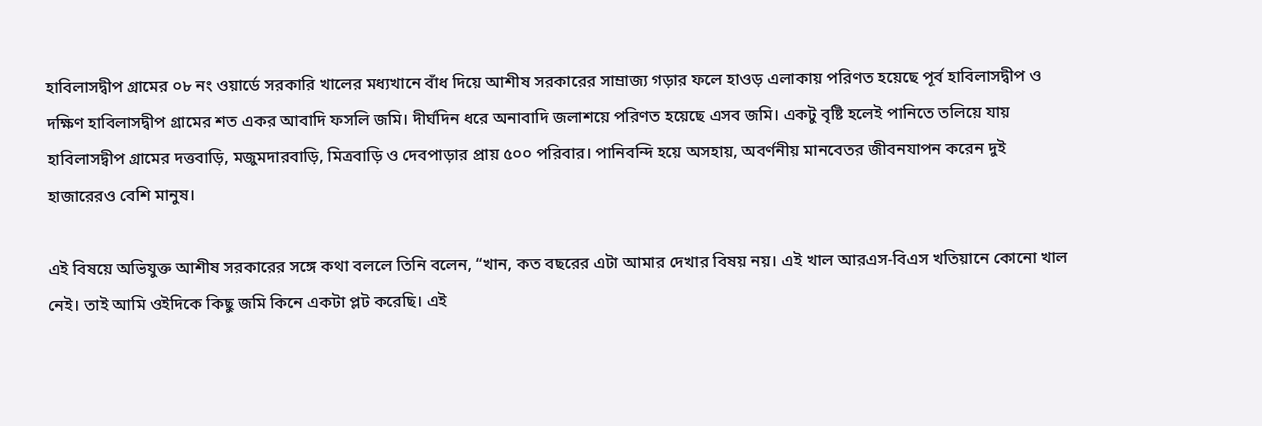হাবিলাসদ্বীপ গ্রামের ০৮ নং ওয়ার্ডে সরকারি খালের মধ্যখানে বাঁধ দিয়ে আশীষ সরকারের সাম্রাজ্য গড়ার ফলে হাওড় এলাকায় পরিণত হয়েছে পূর্ব হাবিলাসদ্বীপ ও দক্ষিণ হাবিলাসদ্বীপ গ্রামের শত একর আবাদি ফসলি জমি। দীর্ঘদিন ধরে অনাবাদি জলাশয়ে পরিণত হয়েছে এসব জমি। একটু বৃষ্টি হলেই পানিতে তলিয়ে যায় হাবিলাসদ্বীপ গ্রামের দত্তবাড়ি, মজুমদারবাড়ি, মিত্রবাড়ি ও দেবপাড়ার প্রায় ৫০০ পরিবার। পানিবন্দি হয়ে অসহায়, অবর্ণনীয় মানবেতর জীবনযাপন করেন দুই হাজারেরও বেশি মানুষ।

এই বিষয়ে অভিযুক্ত আশীষ সরকারের সঙ্গে কথা বললে তিনি বলেন, “খান, কত বছরের এটা আমার দেখার বিষয় নয়। এই খাল আরএস-বিএস খতিয়ানে কোনো খাল নেই। তাই আমি ওইদিকে কিছু জমি কিনে একটা প্লট করেছি। এই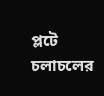প্লটে চলাচলের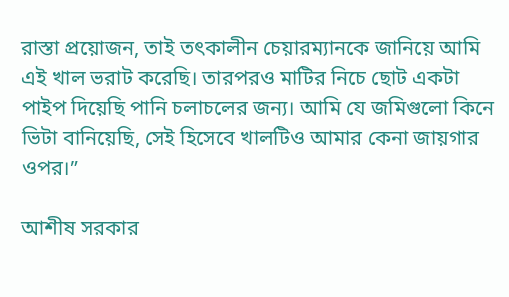রাস্তা প্রয়োজন, তাই তৎকালীন চেয়ারম্যানকে জানিয়ে আমি এই খাল ভরাট করেছি। তারপরও মাটির নিচে ছোট একটা পাইপ দিয়েছি পানি চলাচলের জন্য। আমি যে জমিগুলো কিনে ভিটা বানিয়েছি, সেই হিসেবে খালটিও আমার কেনা জায়গার ওপর।”

আশীষ সরকার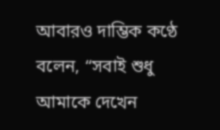আবারও দাম্ভিক কণ্ঠে বলেন, “সবাই শুধু আমাকে দেখেন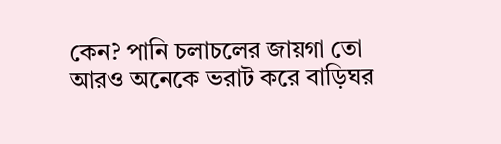কেন? পানি চলাচলের জায়গা তো আরও অনেকে ভরাট করে বাড়িঘর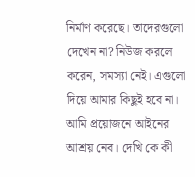নির্মাণ করেছে। তাদেরগুলো দেখেন না? নিউজ করলে করেন, সমস্যা নেই। এগুলো দিয়ে আমার কিছুই হবে না। আমি প্রয়োজনে আইনের আশ্রয় নেব। দেখি কে কী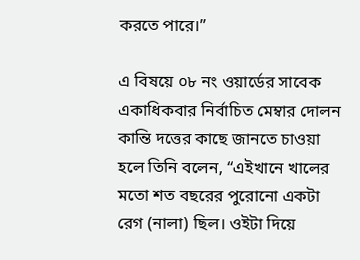করতে পারে।”

এ বিষয়ে ০৮ নং ওয়ার্ডের সাবেক একাধিকবার নির্বাচিত মেম্বার দোলন কান্তি দত্তের কাছে জানতে চাওয়া হলে তিনি বলেন, “এইখানে খালের মতো শত বছরের পুরোনো একটা রেগ (নালা) ছিল। ওইটা দিয়ে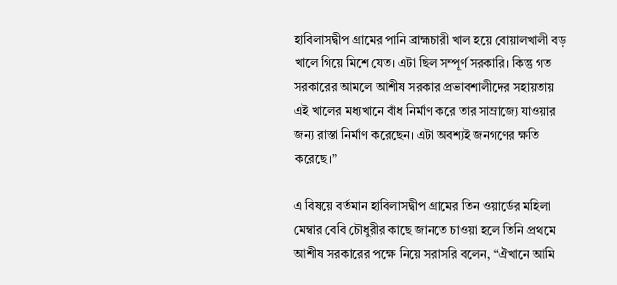হাবিলাসদ্বীপ গ্রামের পানি ব্রাহ্মচারী খাল হয়ে বোয়ালখালী বড় খালে গিয়ে মিশে যেত। এটা ছিল সম্পূর্ণ সরকারি। কিন্তু গত সরকারের আমলে আশীষ সরকার প্রভাবশালীদের সহায়তায় এই খালের মধ্যখানে বাঁধ নির্মাণ করে তার সাম্রাজ্যে যাওয়ার জন্য রাস্তা নির্মাণ করেছেন। এটা অবশ্যই জনগণের ক্ষতি করেছে।”

এ বিষয়ে বর্তমান হাবিলাসদ্বীপ গ্রামের তিন ওয়ার্ডের মহিলা মেম্বার বেবি চৌধুরীর কাছে জানতে চাওয়া হলে তিনি প্রথমে আশীষ সরকারের পক্ষে নিয়ে সরাসরি বলেন, “ঐখানে আমি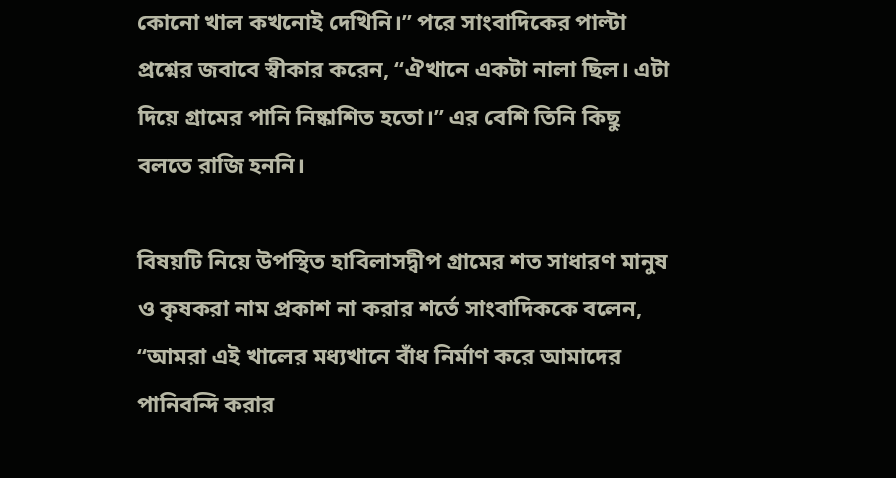কোনো খাল কখনোই দেখিনি।” পরে সাংবাদিকের পাল্টা প্রশ্নের জবাবে স্বীকার করেন, “ঐখানে একটা নালা ছিল। এটা দিয়ে গ্রামের পানি নিষ্কাশিত হতো।” এর বেশি তিনি কিছু বলতে রাজি হননি।

বিষয়টি নিয়ে উপস্থিত হাবিলাসদ্বীপ গ্রামের শত সাধারণ মানুষ ও কৃষকরা নাম প্রকাশ না করার শর্তে সাংবাদিককে বলেন, “আমরা এই খালের মধ্যখানে বাঁধ নির্মাণ করে আমাদের পানিবন্দি করার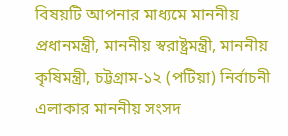বিষয়টি আপনার মাধ্যমে মাননীয় প্রধানমন্ত্রী, মাননীয় স্বরাষ্ট্রমন্ত্রী, মাননীয় কৃষিমন্ত্রী, চট্টগ্রাম-১২ (পটিয়া) নির্বাচনী এলাকার মাননীয় সংসদ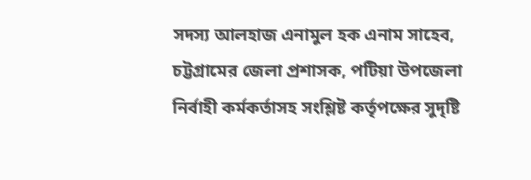সদস্য আলহাজ এনামুল হক এনাম সাহেব, চট্টগ্রামের জেলা প্রশাসক, পটিয়া উপজেলা নির্বাহী কর্মকর্তাসহ সংশ্লিষ্ট কর্তৃপক্ষের সুদৃষ্টি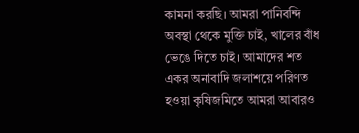কামনা করছি। আমরা পানিবন্দি অবস্থা থেকে মুক্তি চাই, খালের বাঁধ ভেঙে দিতে চাই। আমাদের শত একর অনাবাদি জলাশয়ে পরিণত হওয়া কৃষিজমিতে আমরা আবারও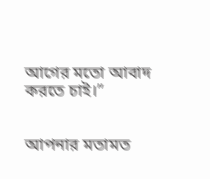আগের মতো আবাদ করতে চাই।”


আপনার মতামত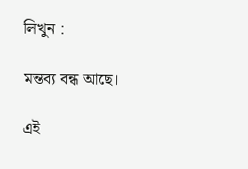লিখুন :

মন্তব্য বন্ধ আছে।

এই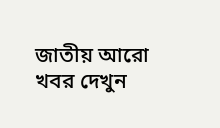জাতীয় আরো খবর দেখুন